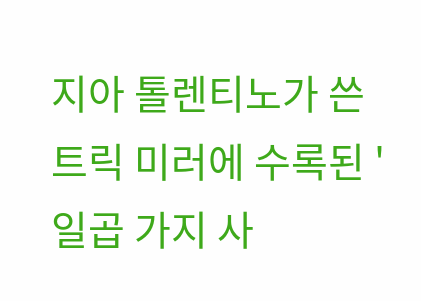지아 톨렌티노가 쓴 트릭 미러에 수록된 '일곱 가지 사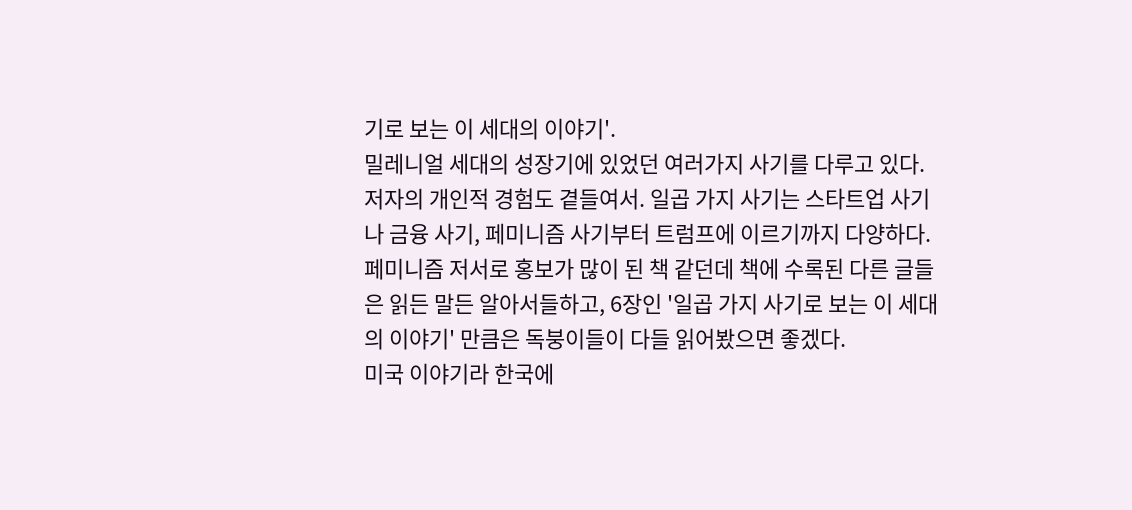기로 보는 이 세대의 이야기'.
밀레니얼 세대의 성장기에 있었던 여러가지 사기를 다루고 있다. 저자의 개인적 경험도 곁들여서. 일곱 가지 사기는 스타트업 사기나 금융 사기, 페미니즘 사기부터 트럼프에 이르기까지 다양하다.
페미니즘 저서로 홍보가 많이 된 책 같던데 책에 수록된 다른 글들은 읽든 말든 알아서들하고, 6장인 '일곱 가지 사기로 보는 이 세대의 이야기' 만큼은 독붕이들이 다들 읽어봤으면 좋겠다.
미국 이야기라 한국에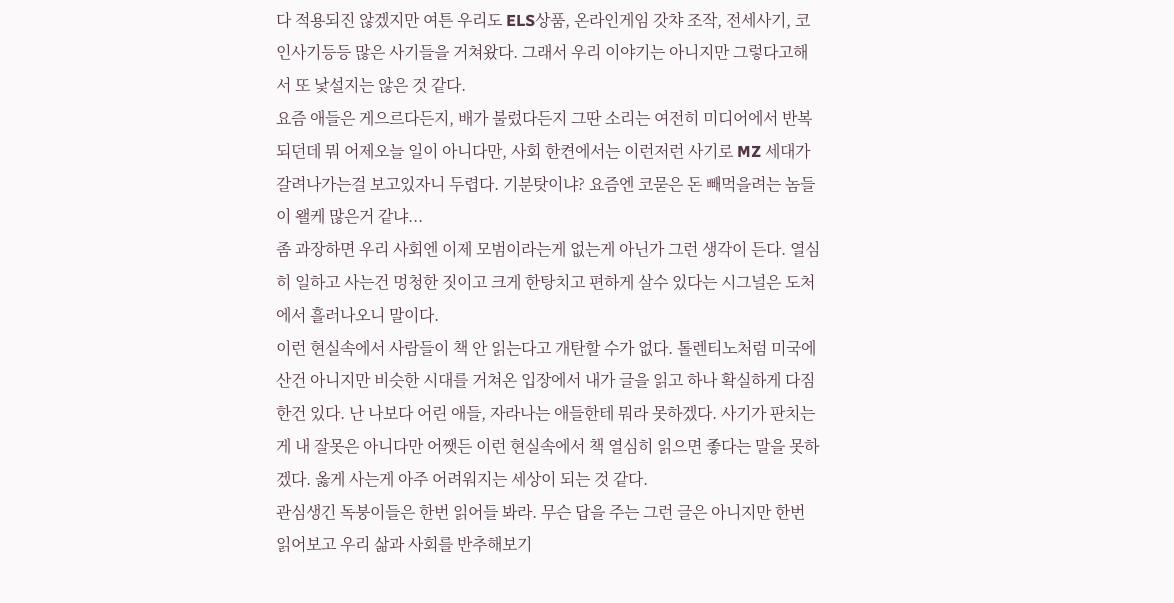다 적용되진 않겠지만 여튼 우리도 ELS상품, 온라인게임 갓챠 조작, 전세사기, 코인사기등등 많은 사기들을 거쳐왔다. 그래서 우리 이야기는 아니지만 그렇다고해서 또 낯설지는 않은 것 같다.
요즘 애들은 게으르다든지, 배가 불렀다든지 그딴 소리는 여전히 미디어에서 반복되던데 뭐 어제오늘 일이 아니다만, 사회 한켠에서는 이런저런 사기로 MZ 세대가 갈려나가는걸 보고있자니 두렵다. 기분탓이냐? 요즘엔 코묻은 돈 빼먹을려는 놈들이 왤케 많은거 같냐...
좀 과장하면 우리 사회엔 이제 모범이라는게 없는게 아닌가 그런 생각이 든다. 열심히 일하고 사는건 멍청한 짓이고 크게 한탕치고 편하게 살수 있다는 시그널은 도처에서 흘러나오니 말이다.
이런 현실속에서 사람들이 책 안 읽는다고 개탄할 수가 없다. 톨렌티노처럼 미국에 산건 아니지만 비슷한 시대를 거쳐온 입장에서 내가 글을 읽고 하나 확실하게 다짐한건 있다. 난 나보다 어린 애들, 자라나는 애들한테 뭐라 못하겠다. 사기가 판치는게 내 잘못은 아니다만 어쨋든 이런 현실속에서 책 열심히 읽으면 좋다는 말을 못하겠다. 옳게 사는게 아주 어려워지는 세상이 되는 것 같다.
관심생긴 독붕이들은 한번 읽어들 봐라. 무슨 답을 주는 그런 글은 아니지만 한번 읽어보고 우리 삶과 사회를 반추해보기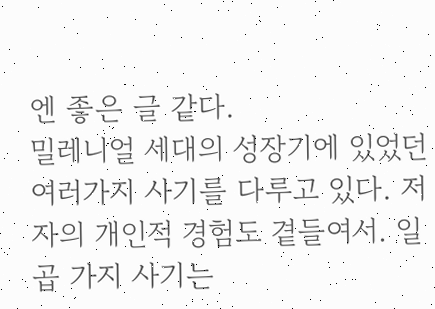엔 좋은 글 같다.
밀레니얼 세대의 성장기에 있었던 여러가지 사기를 다루고 있다. 저자의 개인적 경험도 곁들여서. 일곱 가지 사기는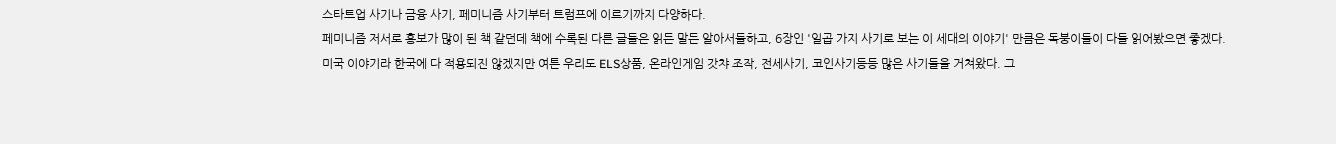스타트업 사기나 금융 사기, 페미니즘 사기부터 트럼프에 이르기까지 다양하다.
페미니즘 저서로 홍보가 많이 된 책 같던데 책에 수록된 다른 글들은 읽든 말든 알아서들하고, 6장인 '일곱 가지 사기로 보는 이 세대의 이야기' 만큼은 독붕이들이 다들 읽어봤으면 좋겠다.
미국 이야기라 한국에 다 적용되진 않겠지만 여튼 우리도 ELS상품, 온라인게임 갓챠 조작, 전세사기, 코인사기등등 많은 사기들을 거쳐왔다. 그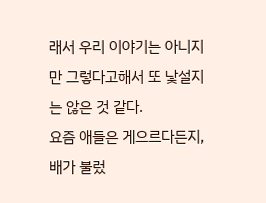래서 우리 이야기는 아니지만 그렇다고해서 또 낯설지는 않은 것 같다.
요즘 애들은 게으르다든지, 배가 불렀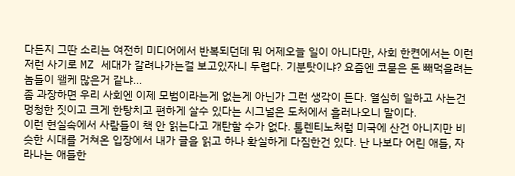다든지 그딴 소리는 여전히 미디어에서 반복되던데 뭐 어제오늘 일이 아니다만, 사회 한켠에서는 이런저런 사기로 MZ 세대가 갈려나가는걸 보고있자니 두렵다. 기분탓이냐? 요즘엔 코묻은 돈 빼먹을려는 놈들이 왤케 많은거 같냐...
좀 과장하면 우리 사회엔 이제 모범이라는게 없는게 아닌가 그런 생각이 든다. 열심히 일하고 사는건 멍청한 짓이고 크게 한탕치고 편하게 살수 있다는 시그널은 도처에서 흘러나오니 말이다.
이런 현실속에서 사람들이 책 안 읽는다고 개탄할 수가 없다. 톨렌티노처럼 미국에 산건 아니지만 비슷한 시대를 거쳐온 입장에서 내가 글을 읽고 하나 확실하게 다짐한건 있다. 난 나보다 어린 애들, 자라나는 애들한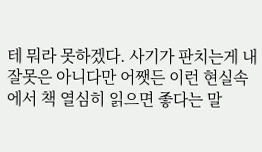테 뭐라 못하겠다. 사기가 판치는게 내 잘못은 아니다만 어쨋든 이런 현실속에서 책 열심히 읽으면 좋다는 말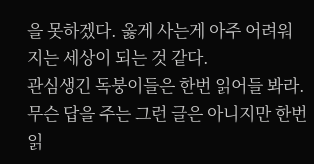을 못하겠다. 옳게 사는게 아주 어려워지는 세상이 되는 것 같다.
관심생긴 독붕이들은 한번 읽어들 봐라. 무슨 답을 주는 그런 글은 아니지만 한번 읽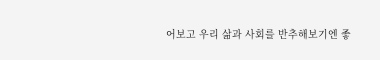어보고 우리 삶과 사회를 반추해보기엔 좋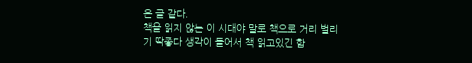은 글 같다.
책을 읽지 않는 이 시대야 말로 책으로 거리 벌리기 딱좋다 생각이 들어서 책 읽고있긴 함